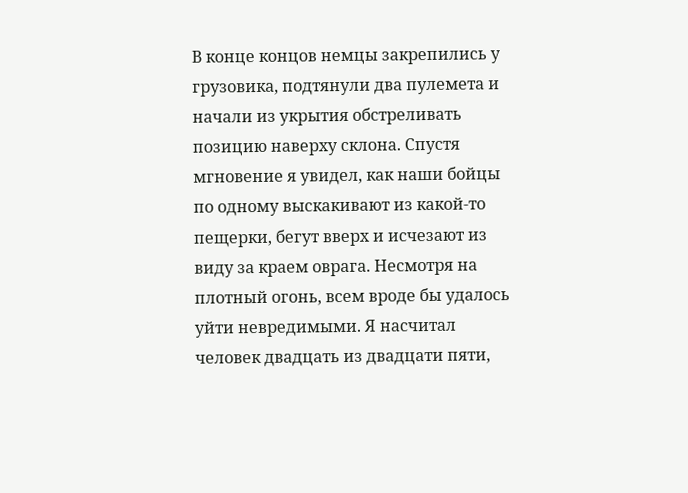В конце концов немцы закрепились у грузовика, подтянули два пулемета и начали из укрытия обстреливать позицию наверху склона. Спустя мгновение я увидел, как наши бойцы по одному выскакивают из какой-то пещерки, бегут вверх и исчезают из виду за краем оврага. Несмотря на плотный огонь, всем вроде бы удалось уйти невредимыми. Я насчитал человек двадцать из двадцати пяти,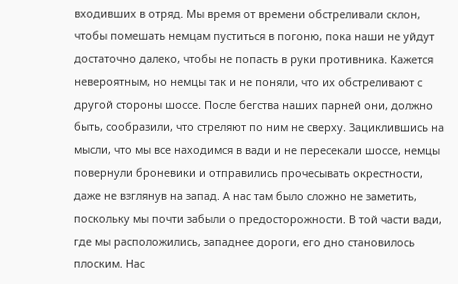входивших в отряд. Мы время от времени обстреливали склон, чтобы помешать немцам пуститься в погоню, пока наши не уйдут достаточно далеко, чтобы не попасть в руки противника. Кажется невероятным, но немцы так и не поняли, что их обстреливают с другой стороны шоссе. После бегства наших парней они, должно быть, сообразили, что стреляют по ним не сверху. Зациклившись на мысли, что мы все находимся в вади и не пересекали шоссе, немцы повернули броневики и отправились прочесывать окрестности, даже не взглянув на запад. А нас там было сложно не заметить, поскольку мы почти забыли о предосторожности. В той части вади, где мы расположились, западнее дороги, его дно становилось плоским. Нас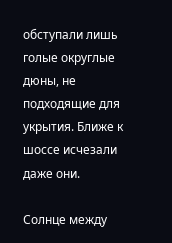обступали лишь голые округлые дюны, не подходящие для укрытия. Ближе к шоссе исчезали даже они.

Солнце между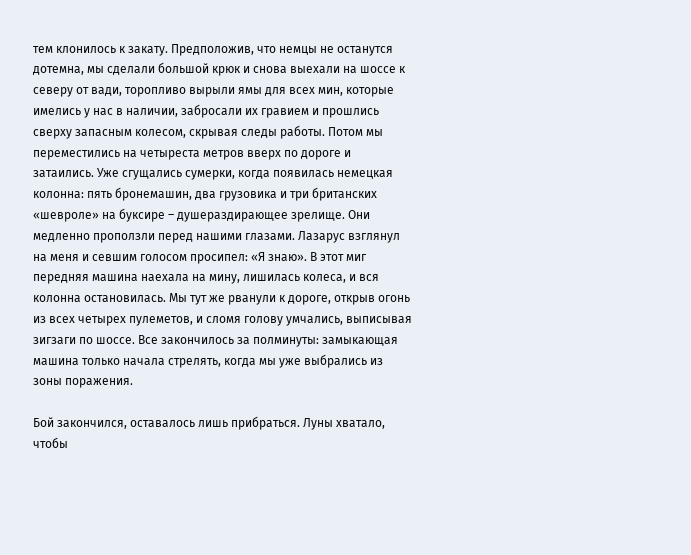тем клонилось к закату. Предположив, что немцы не останутся дотемна, мы сделали большой крюк и снова выехали на шоссе к северу от вади, торопливо вырыли ямы для всех мин, которые имелись у нас в наличии, забросали их гравием и прошлись сверху запасным колесом, скрывая следы работы. Потом мы переместились на четыреста метров вверх по дороге и затаились. Уже сгущались сумерки, когда появилась немецкая колонна: пять бронемашин, два грузовика и три британских «шевроле» на буксире – душераздирающее зрелище. Они медленно проползли перед нашими глазами. Лазарус взглянул на меня и севшим голосом просипел: «Я знаю». В этот миг передняя машина наехала на мину, лишилась колеса, и вся колонна остановилась. Мы тут же рванули к дороге, открыв огонь из всех четырех пулеметов, и сломя голову умчались, выписывая зигзаги по шоссе. Все закончилось за полминуты: замыкающая машина только начала стрелять, когда мы уже выбрались из зоны поражения.

Бой закончился, оставалось лишь прибраться. Луны хватало, чтобы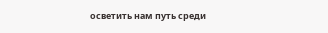осветить нам путь среди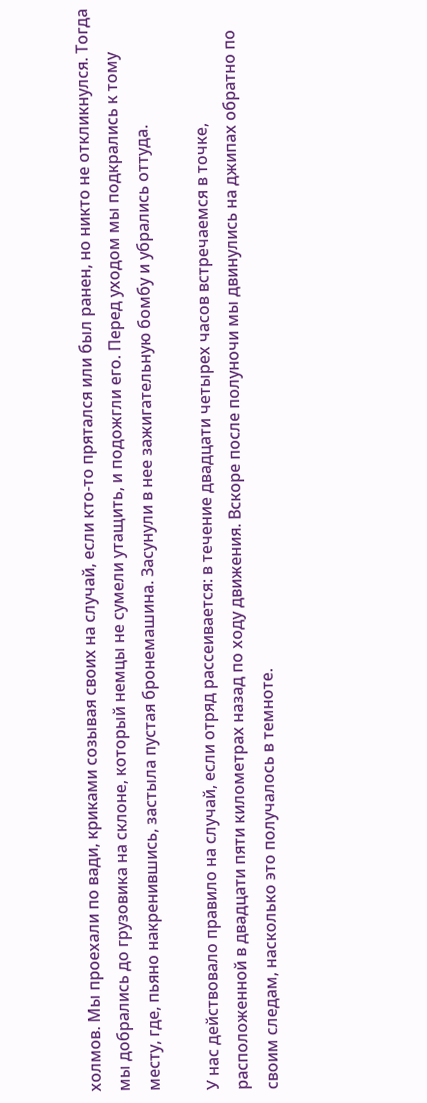холмов. Мы проехали по вади, криками созывая своих на случай, если кто-то прятался или был ранен, но никто не откликнулся. Тогда мы добрались до грузовика на склоне, который немцы не сумели утащить, и подожгли его. Перед уходом мы подкрались к тому месту, где, пьяно накренившись, застыла пустая бронемашина. Засунули в нее зажигательную бомбу и убрались оттуда.

У нас действовало правило на случай, если отряд рассеивается: в течение двадцати четырех часов встречаемся в точке, расположенной в двадцати пяти километрах назад по ходу движения. Вскоре после полуночи мы двинулись на джипах обратно по своим следам, насколько это получалось в темноте.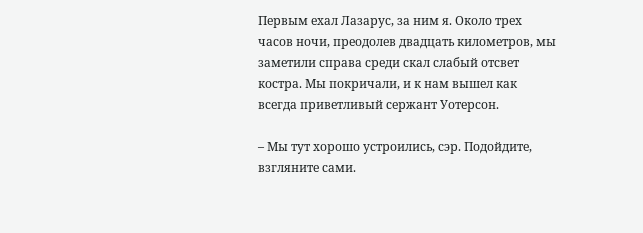Первым ехал Лазарус, за ним я. Около трех часов ночи, преодолев двадцать километров, мы заметили справа среди скал слабый отсвет костра. Мы покричали, и к нам вышел как всегда приветливый сержант Уотерсон.

– Мы тут хорошо устроились, сэр. Подойдите, взгляните сами.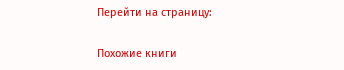Перейти на страницу:

Похожие книги